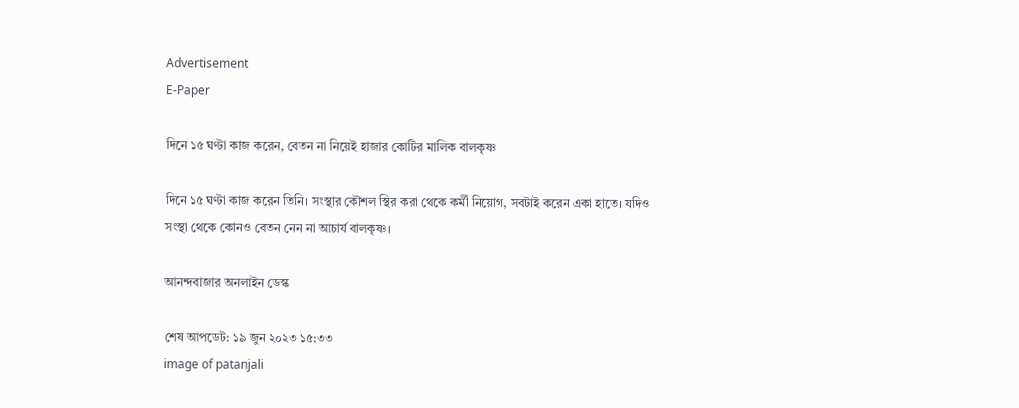Advertisement
E-Paper

দিনে ১৫ ঘণ্টা কাজ করেন, বেতন না নিয়েই হাজার কোটির মালিক বালকৃষ্ণ

দিনে ১৫ ঘণ্টা কাজ করেন তিনি। সংস্থার কৌশল স্থির করা থেকে কর্মী নিয়োগ, সবটাই করেন একা হাতে। যদিও সংস্থা থেকে কোনও বেতন নেন না আচার্য বালকৃষ্ণ।

আনন্দবাজার অনলাইন ডেস্ক

শেষ আপডেট: ১৯ জুন ২০২৩ ১৫:৩৩
image of patanjali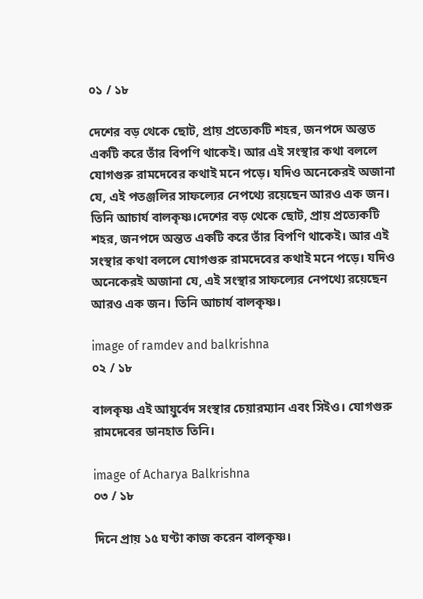০১ / ১৮

দেশের বড় থেকে ছোট, প্রায় প্রত্যেকটি শহর, জনপদে অন্তত একটি করে তাঁর বিপণি থাকেই। আর এই সংস্থার কথা বললে যোগগুরু রামদেবের কথাই মনে পড়ে। যদিও অনেকেরই অজানা যে, এই পতঞ্জলির সাফল্যের নেপথ্যে রয়েছেন আরও এক জন। তিনি আচার্য বালকৃষ্ণ।দেশের বড় থেকে ছোট, প্রায় প্রত্যেকটি শহর, জনপদে অন্তত একটি করে তাঁর বিপণি থাকেই। আর এই সংস্থার কথা বললে যোগগুরু রামদেবের কথাই মনে পড়ে। যদিও অনেকেরই অজানা যে, এই সংস্থার সাফল্যের নেপথ্যে রয়েছেন আরও এক জন। তিনি আচার্য বালকৃষ্ণ।

image of ramdev and balkrishna
০২ / ১৮

বালকৃষ্ণ এই আয়ুর্বেদ সংস্থার চেয়ারম্যান এবং সিইও। যোগগুরু রামদেবের ডানহাত তিনি।

image of Acharya Balkrishna
০৩ / ১৮

দিনে প্রায় ১৫ ঘণ্টা কাজ করেন বালকৃষ্ণ।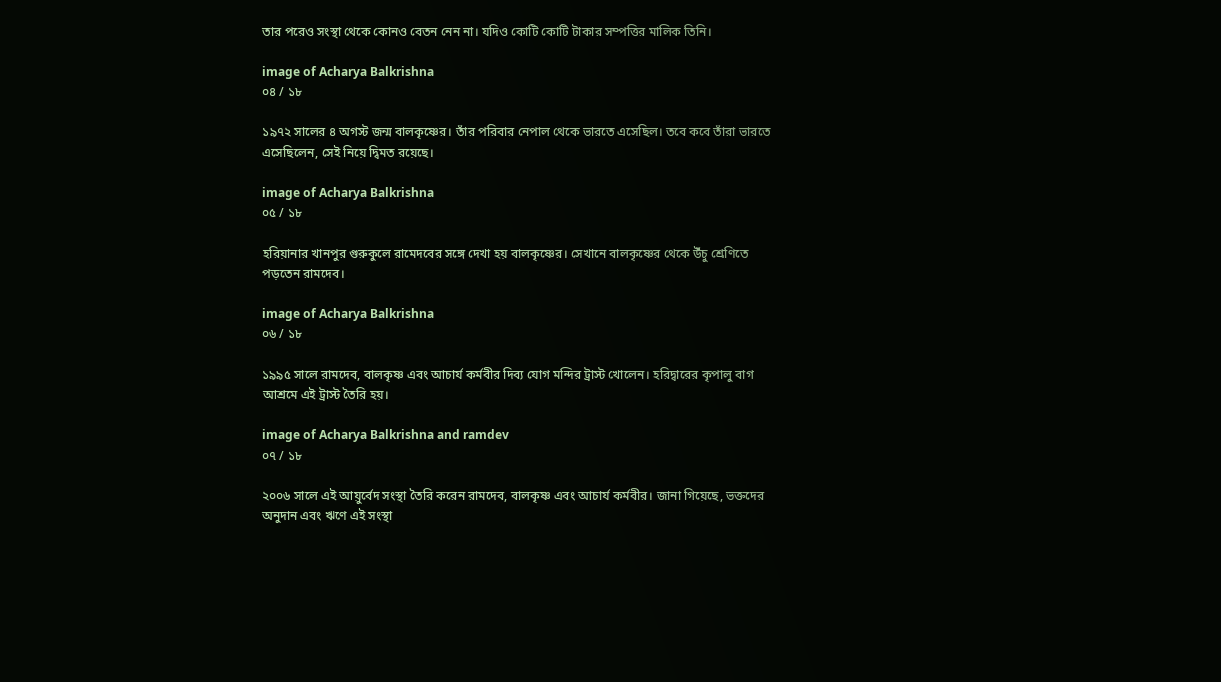তার পরেও সংস্থা থেকে কোনও বেতন নেন না। যদিও কোটি কোটি টাকার সম্পত্তির মালিক তিনি।

image of Acharya Balkrishna
০৪ / ১৮

১৯৭২ সালের ৪ অগস্ট জন্ম বালকৃষ্ণের। তাঁর পরিবার নেপাল থেকে ভারতে এসেছিল। তবে কবে তাঁরা ভারতে এসেছিলেন, সেই নিয়ে দ্বিমত রয়েছে।

image of Acharya Balkrishna
০৫ / ১৮

হরিয়ানার খানপুর গুরুকুলে রামেদবের সঙ্গে দেখা হয় বালকৃষ্ণের। সেখানে বালকৃষ্ণের থেকে উঁচু শ্রেণিতে পড়তেন রামদেব।

image of Acharya Balkrishna
০৬ / ১৮

১৯৯৫ সালে রামদেব, বালকৃষ্ণ এবং আচার্য কর্মবীর দিব্য যোগ মন্দির ট্রাস্ট খোলেন। হরিদ্বারের কৃপালু বাগ আশ্রমে এই ট্রাস্ট তৈরি হয়।

image of Acharya Balkrishna and ramdev
০৭ / ১৮

২০০৬ সালে এই আয়ুর্বেদ সংস্থা তৈরি করেন রামদেব, বালকৃষ্ণ এবং আচার্য কর্মবীর। জানা গিয়েছে, ভক্তদের অনুদান এবং ঋণে এই সংস্থা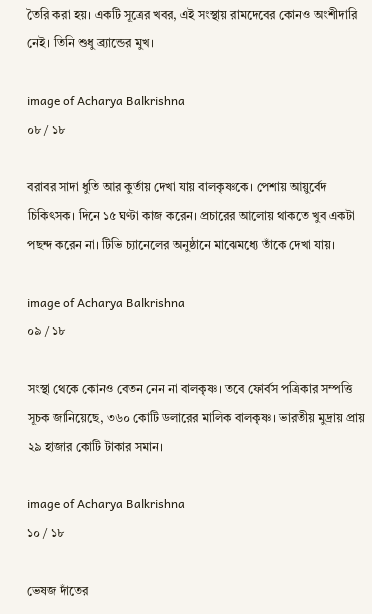তৈরি করা হয়। একটি সূত্রের খবর, এই সংস্থায় রামদেবের কোনও অংশীদারি নেই। তিনি শুধু ব্র্যান্ডের মুখ।

image of Acharya Balkrishna
০৮ / ১৮

বরাবর সাদা ধুতি আর কুর্তায় দেখা যায় বালকৃষ্ণকে। পেশায় আয়ুর্বেদ চিকিৎসক। দিনে ১৫ ঘণ্টা কাজ করেন। প্রচারের আলোয় থাকতে খুব একটা পছন্দ করেন না। টিভি চ্যানেলের অনুষ্ঠানে মাঝেমধ্যে তাঁকে দেখা যায়।

image of Acharya Balkrishna
০৯ / ১৮

সংস্থা থেকে কোনও বেতন নেন না বালকৃষ্ণ। তবে ফোর্বস পত্রিকার সম্পত্তি সূচক জানিয়েছে, ৩৬০ কোটি ডলারের মালিক বালকৃষ্ণ। ভারতীয় মুদ্রায় প্রায় ২৯ হাজার কোটি টাকার সমান।

image of Acharya Balkrishna
১০ / ১৮

ভেষজ দাঁতের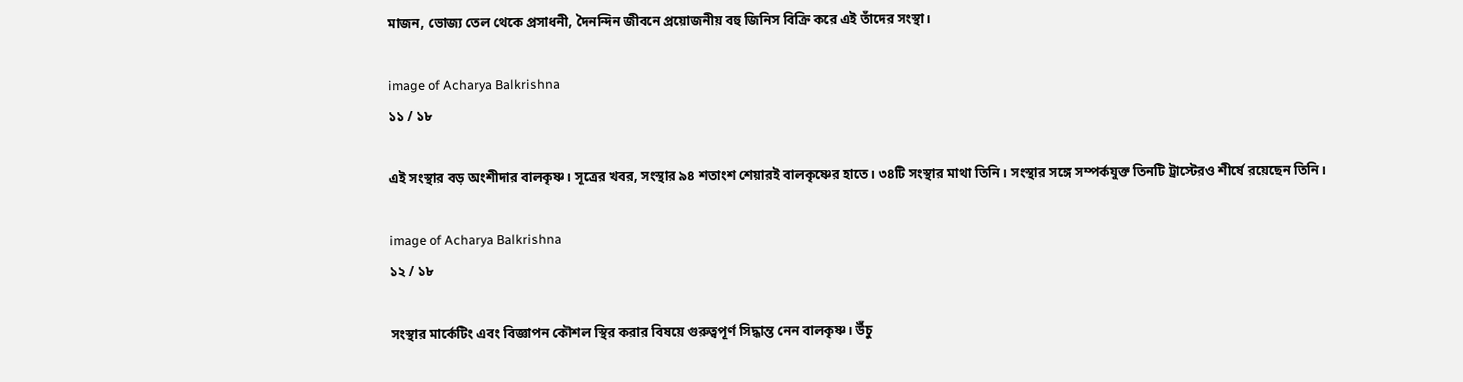মাজন, ভোজ্য তেল থেকে প্রসাধনী, দৈনন্দিন জীবনে প্রয়োজনীয় বহু জিনিস বিক্রি করে এই তাঁদের সংস্থা।

image of Acharya Balkrishna
১১ / ১৮

এই সংস্থার বড় অংশীদার বালকৃষ্ণ। সূত্রের খবর, সংস্থার ৯৪ শতাংশ শেয়ারই বালকৃষ্ণের হাতে। ৩৪টি সংস্থার মাথা তিনি। সংস্থার সঙ্গে সম্পর্কযুক্ত তিনটি ট্রাস্টেরও শীর্ষে রয়েছেন তিনি।

image of Acharya Balkrishna
১২ / ১৮

সংস্থার মার্কেটিং এবং বিজ্ঞাপন কৌশল স্থির করার বিষয়ে গুরুত্বপূর্ণ সিদ্ধান্ত নেন বালকৃষ্ণ। উঁচু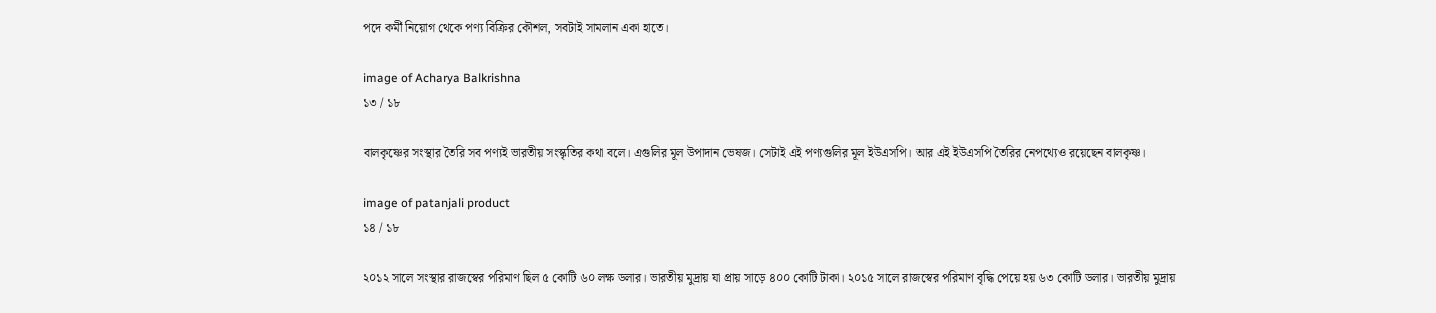পদে কর্মী নিয়োগ থেকে পণ্য বিক্রির কৌশল, সবটাই সামলান একা হাতে।

image of Acharya Balkrishna
১৩ / ১৮

বালকৃষ্ণের সংস্থার তৈরি সব পণ্যই ভারতীয় সংস্কৃতির কথা বলে। এগুলির মূল উপাদান ভেষজ। সেটাই এই পণ্যগুলির মূল ইউএসপি। আর এই ইউএসপি তৈরির নেপথ্যেও রয়েছেন বালকৃষ্ণ।

image of patanjali product
১৪ / ১৮

২০১২ সালে সংস্থার রাজস্বের পরিমাণ ছিল ৫ কোটি ৬০ লক্ষ ডলার। ভারতীয় মুদ্রায় যা প্রায় সাড়ে ৪০০ কোটি টাকা। ২০১৫ সালে রাজস্বের পরিমাণ বৃদ্ধি পেয়ে হয় ৬৩ কোটি ডলার। ভারতীয় মুদ্রায়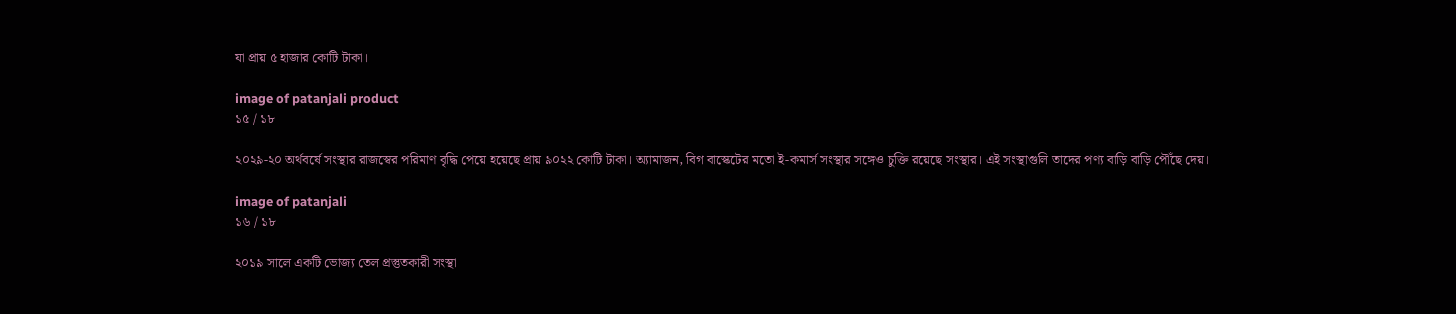যা প্রায় ৫ হাজার কোটি টাকা।

image of patanjali product
১৫ / ১৮

২০২৯-২০ অর্থবর্ষে সংস্থার রাজস্বের পরিমাণ বৃদ্ধি পেয়ে হয়েছে প্রায় ৯০২২ কোটি টাকা। অ্যামাজন, বিগ বাস্কেটের মতো ই-কমার্স সংস্থার সঙ্গেও চুক্তি রয়েছে সংস্থার। এই সংস্থাগুলি তাদের পণ্য বাড়ি বাড়ি পৌঁছে দেয়।

image of patanjali
১৬ / ১৮

২০১৯ সালে একটি ভোজ্য তেল প্রস্তুতকারী সংস্থা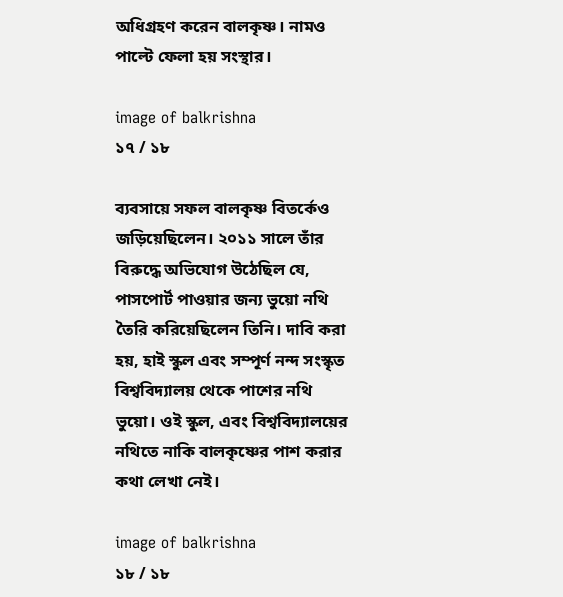অধিগ্রহণ করেন বালকৃষ্ণ। নামও পাল্টে ফেলা হয় সংস্থার।

image of balkrishna
১৭ / ১৮

ব্যবসায়ে সফল বালকৃষ্ণ বিতর্কেও জড়িয়েছিলেন। ২০১১ সালে তাঁর বিরুদ্ধে অভিযোগ উঠেছিল যে, পাসপোর্ট পাওয়ার জন্য ভুয়ো নথি তৈরি করিয়েছিলেন তিনি। দাবি করা হয়, হাই স্কুল এবং সম্পূর্ণ নন্দ সংস্কৃত বিশ্ববিদ্যালয় থেকে পাশের নথি ভুয়ো। ওই স্কুল, এবং বিশ্ববিদ্যালয়ের নথিতে নাকি বালকৃষ্ণের পাশ করার কথা লেখা নেই।

image of balkrishna
১৮ / ১৮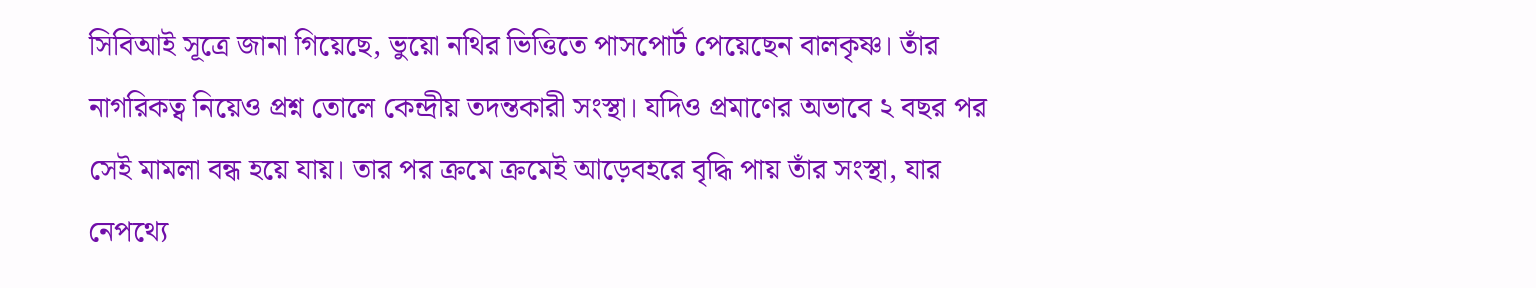সিবিআই সূত্রে জানা গিয়েছে, ভুয়ো নথির ভিত্তিতে পাসপোর্ট পেয়েছেন বালকৃষ্ণ। তাঁর নাগরিকত্ব নিয়েও প্রশ্ন তোলে কেন্দ্রীয় তদন্তকারী সংস্থা। যদিও প্রমাণের অভাবে ২ বছর পর সেই মামলা বন্ধ হয়ে যায়। তার পর ক্রমে ক্রমেই আড়েবহরে বৃদ্ধি পায় তাঁর সংস্থা, যার নেপথ্যে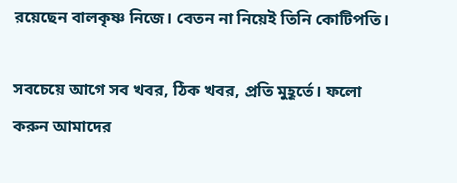রয়েছেন বালকৃষ্ণ নিজে। বেতন না নিয়েই তিনি কোটিপতি।

সবচেয়ে আগে সব খবর, ঠিক খবর, প্রতি মুহূর্তে। ফলো করুন আমাদের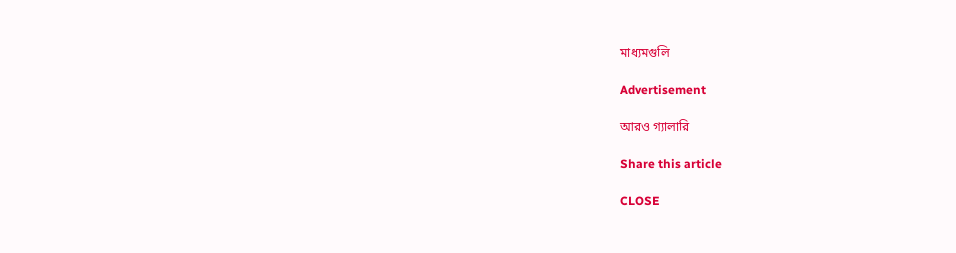মাধ্যমগুলি

Advertisement

আরও গ্যালারি

Share this article

CLOSE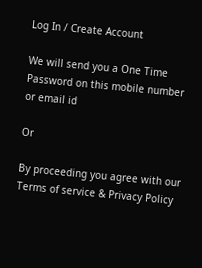Log In / Create Account

We will send you a One Time Password on this mobile number or email id

Or

By proceeding you agree with our Terms of service & Privacy Policy